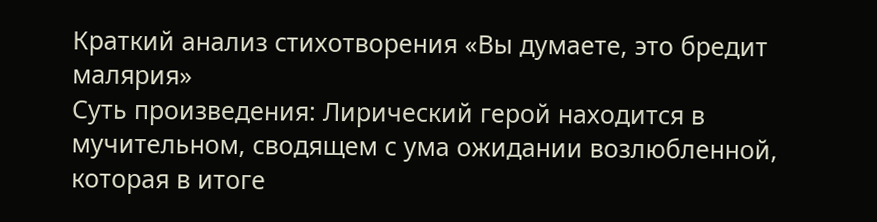Краткий анализ стихотворения «Вы думаете, это бредит малярия»
Суть произведения: Лирический герой находится в мучительном, сводящем с ума ожидании возлюбленной, которая в итоге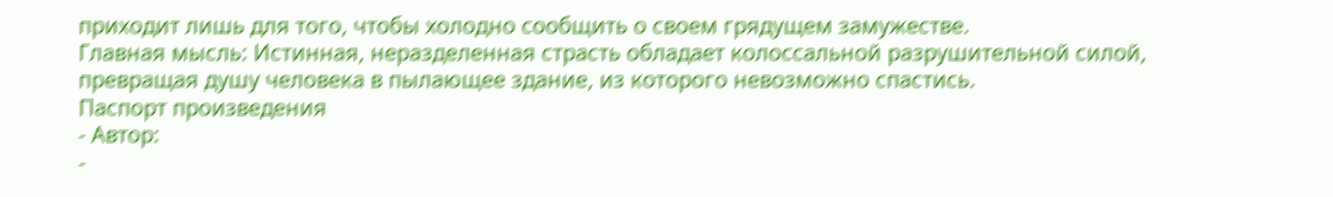приходит лишь для того, чтобы холодно сообщить о своем грядущем замужестве.
Главная мысль: Истинная, неразделенная страсть обладает колоссальной разрушительной силой, превращая душу человека в пылающее здание, из которого невозможно спастись.
Паспорт произведения
- Автор:
-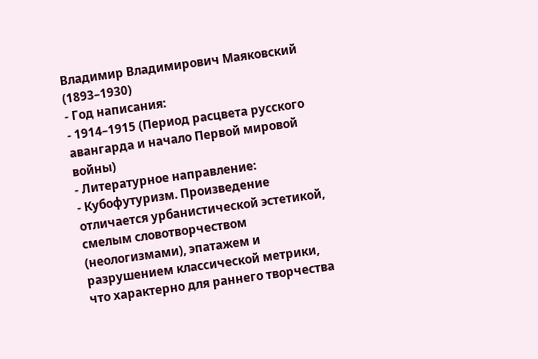Владимир Владимирович Маяковский (1893–1930)
- Год написания:
- 1914–1915 (Период расцвета русского авангарда и начало Первой мировой войны)
- Литературное направление:
- Кубофутуризм. Произведение отличается урбанистической эстетикой, смелым словотворчеством (неологизмами), эпатажем и разрушением классической метрики, что характерно для раннего творчества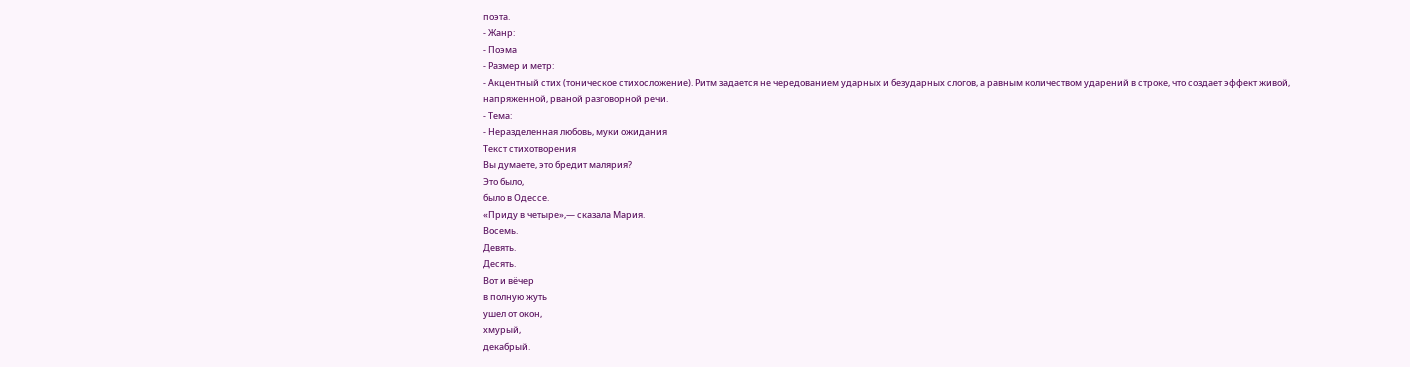поэта.
- Жанр:
- Поэма
- Размер и метр:
- Акцентный стих (тоническое стихосложение). Ритм задается не чередованием ударных и безударных слогов, а равным количеством ударений в строке, что создает эффект живой, напряженной, рваной разговорной речи.
- Тема:
- Неразделенная любовь, муки ожидания
Текст стихотворения
Вы думаете, это бредит малярия?
Это было,
было в Одессе.
«Приду в четыре»,— сказала Мария.
Восемь.
Девять.
Десять.
Вот и вёчер
в полную жуть
ушел от окон,
хмурый,
декабрый.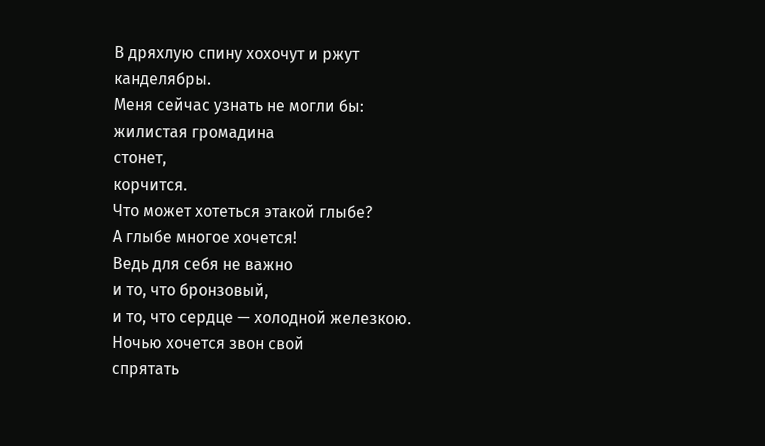В дряхлую спину хохочут и ржут
канделябры.
Меня сейчас узнать не могли бы:
жилистая громадина
стонет,
корчится.
Что может хотеться этакой глыбе?
А глыбе многое хочется!
Ведь для себя не важно
и то, что бронзовый,
и то, что сердце — холодной железкою.
Ночью хочется звон свой
спрятать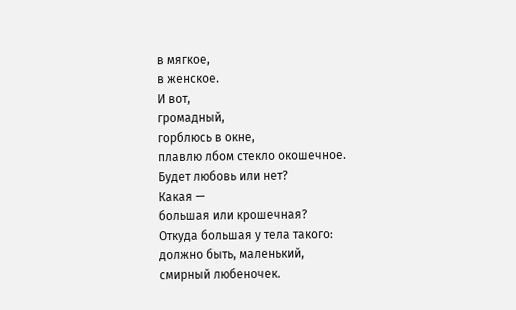в мягкое,
в женское.
И вот,
громадный,
горблюсь в окне,
плавлю лбом стекло окошечное.
Будет любовь или нет?
Какая —
большая или крошечная?
Откуда большая у тела такого:
должно быть, маленький,
смирный любеночек.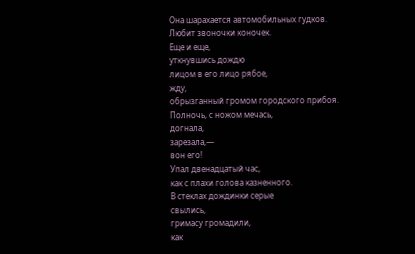Она шарахается автомобильных гудков.
Любит звоночки коночек.
Еще и еще,
уткнувшись дождю
лицом в его лицо рябое,
жду,
обрызганный громом городского прибоя.
Полночь, с ножом мечась,
догнала,
зарезала,—
вон его!
Упал двенадцатый час,
как с плахи голова казненного.
В стеклах дождинки серые
свылись,
гримасу громадили,
как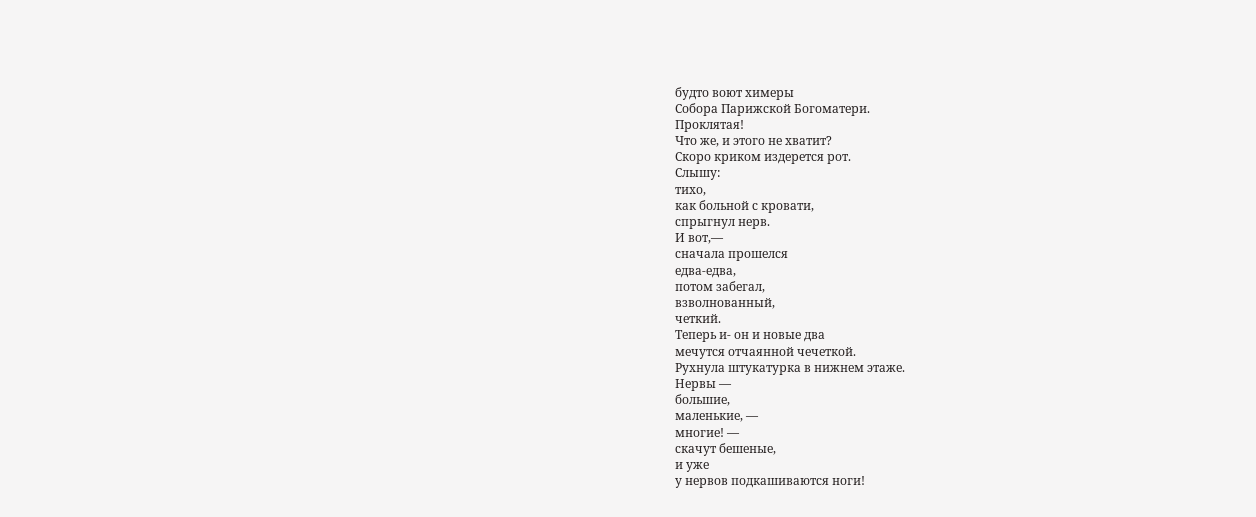будто воют химеры
Собора Парижской Богоматери.
Проклятая!
Что же, и этого не хватит?
Скоро криком издерется рот.
Слышу:
тихо,
как больной с кровати,
спрыгнул нерв.
И вот,—
сначала прошелся
едва-едва,
потом забегал,
взволнованный,
четкий.
Теперь и- он и новые два
мечутся отчаянной чечеткой.
Рухнула штукатурка в нижнем этаже.
Нервы —
большие,
маленькие, —
многие! —
скачут бешеные,
и уже
у нервов подкашиваются ноги!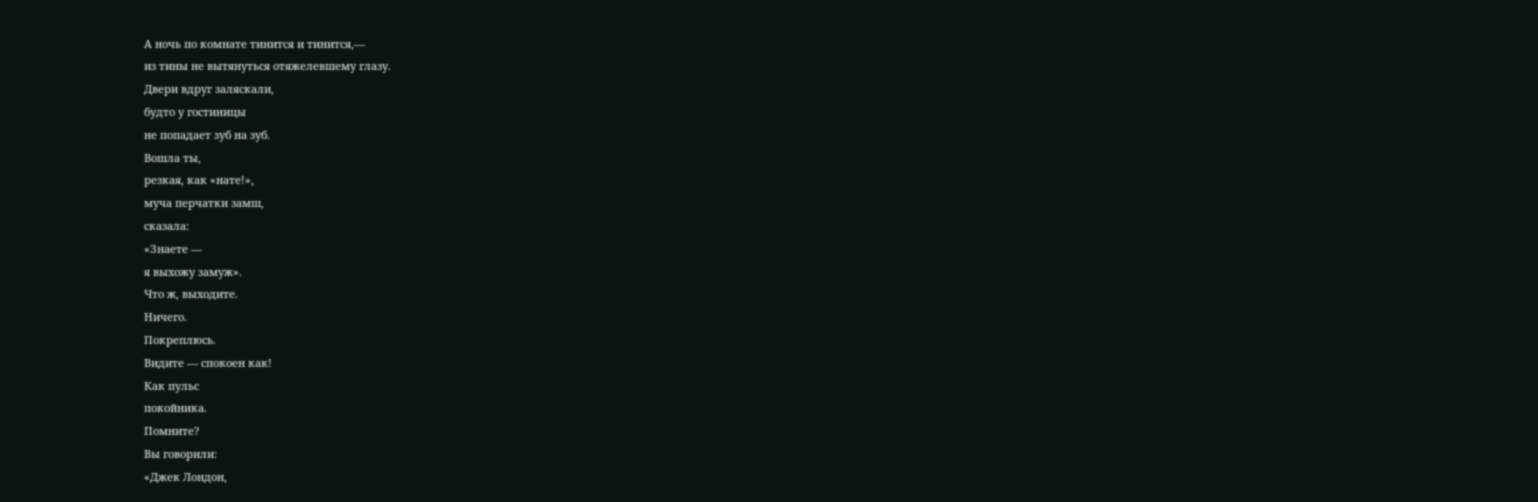А ночь по комнате тинится и тинится,—
из тины не вытянуться отяжелевшему глазу.
Двери вдруг заляскали,
будто у гостиницы
не попадает зуб на зуб.
Вошла ты,
резкая, как «нате!»,
муча перчатки замш,
сказала:
«Знаете —
я выхожу замуж».
Что ж, выходите.
Ничего.
Покреплюсь.
Видите — спокоен как!
Как пульс
покойника.
Помните?
Вы говорили:
«Джек Лондон,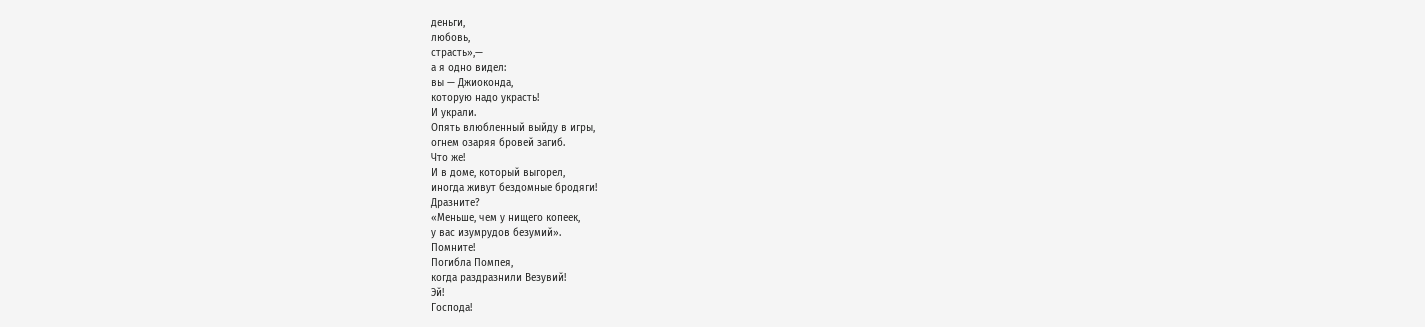деньги,
любовь,
страсть»,—
а я одно видел:
вы — Джиоконда,
которую надо украсть!
И украли.
Опять влюбленный выйду в игры,
огнем озаряя бровей загиб.
Что же!
И в доме, который выгорел,
иногда живут бездомные бродяги!
Дразните?
«Меньше, чем у нищего копеек,
у вас изумрудов безумий».
Помните!
Погибла Помпея,
когда раздразнили Везувий!
Эй!
Господа!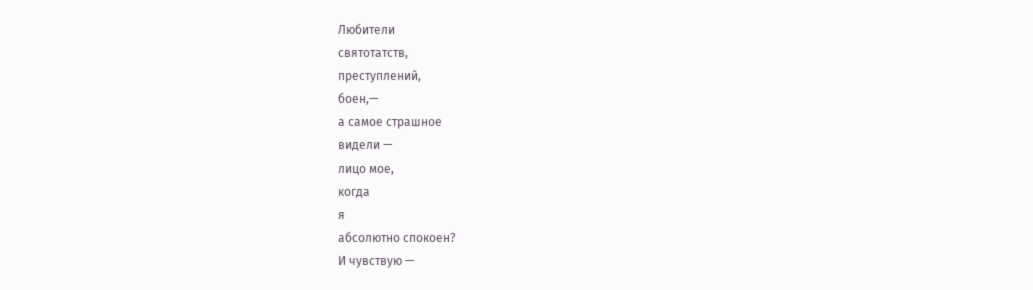Любители
святотатств,
преступлений,
боен,—
а самое страшное
видели —
лицо мое,
когда
я
абсолютно спокоен?
И чувствую —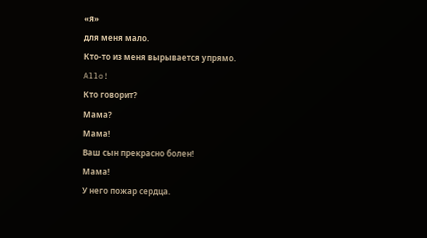«я»
для меня мало.
Кто-то из меня вырывается упрямо.
Allo!
Кто говорит?
Мама?
Мама!
Ваш сын прекрасно болен!
Мама!
У него пожар сердца.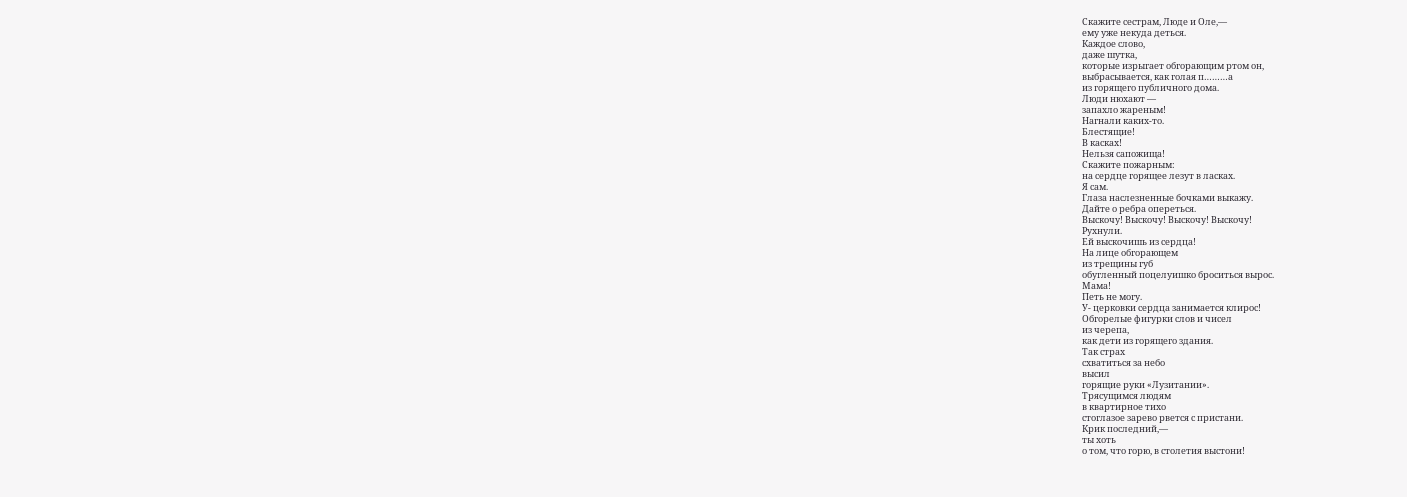Скажите сестрам, Люде и Оле,—
ему уже некуда деться.
Каждое слово,
даже шутка,
которые изрыгает обгорающим ртом он,
выбрасывается, как голая п………а
из горящего публичного дома.
Люди нюхают —
запахло жареным!
Нагнали каких-то.
Блестящие!
В касках!
Нельзя сапожища!
Скажите пожарным:
на сердце горящее лезут в ласках.
Я сам.
Глаза наслезненные бочками выкажу.
Дайте о ребра опереться.
Выскочу! Выскочу! Выскочу! Выскочу!
Рухнули.
Ей выскочишь из сердца!
На лице обгорающем
из трещины губ
обугленный поцелуишко броситься вырос.
Мама!
Петь не могу.
У- церковки сердца занимается клирос!
Обгорелые фигурки слов и чисел
из черепа,
как дети из горящего здания.
Так страх
схватиться за небо
высил
горящие руки «Лузитании».
Трясущимся людям
в квартирное тихо
стоглазое зарево рвется с пристани.
Крик последний,—
ты хоть
о том, что горю, в столетия выстони!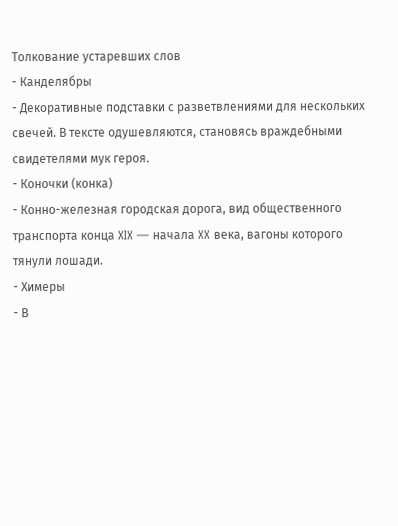Толкование устаревших слов
- Канделябры
- Декоративные подставки с разветвлениями для нескольких свечей. В тексте одушевляются, становясь враждебными свидетелями мук героя.
- Коночки (конка)
- Конно-железная городская дорога, вид общественного транспорта конца XIX — начала XX века, вагоны которого тянули лошади.
- Химеры
- В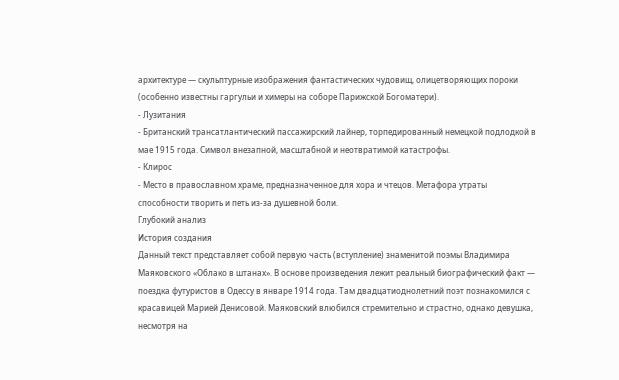архитектуре — скульптурные изображения фантастических чудовищ, олицетворяющих пороки (особенно известны гаргульи и химеры на соборе Парижской Богоматери).
- Лузитания
- Британский трансатлантический пассажирский лайнер, торпедированный немецкой подлодкой в мае 1915 года. Символ внезапной, масштабной и неотвратимой катастрофы.
- Клирос
- Место в православном храме, предназначенное для хора и чтецов. Метафора утраты способности творить и петь из-за душевной боли.
Глубокий анализ
История создания
Данный текст представляет собой первую часть (вступление) знаменитой поэмы Владимира Маяковского «Облако в штанах». В основе произведения лежит реальный биографический факт — поездка футуристов в Одессу в январе 1914 года. Там двадцатиоднолетний поэт познакомился с красавицей Марией Денисовой. Маяковский влюбился стремительно и страстно, однако девушка, несмотря на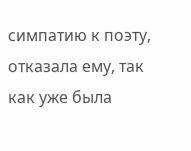симпатию к поэту, отказала ему, так как уже была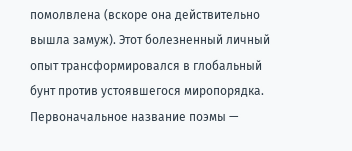помолвлена (вскоре она действительно вышла замуж). Этот болезненный личный опыт трансформировался в глобальный бунт против устоявшегося миропорядка. Первоначальное название поэмы —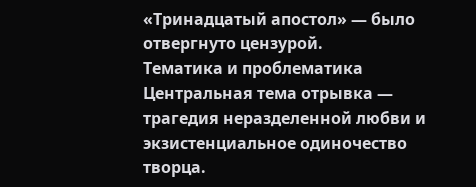«Тринадцатый апостол» — было отвергнуто цензурой.
Тематика и проблематика
Центральная тема отрывка — трагедия неразделенной любви и экзистенциальное одиночество творца.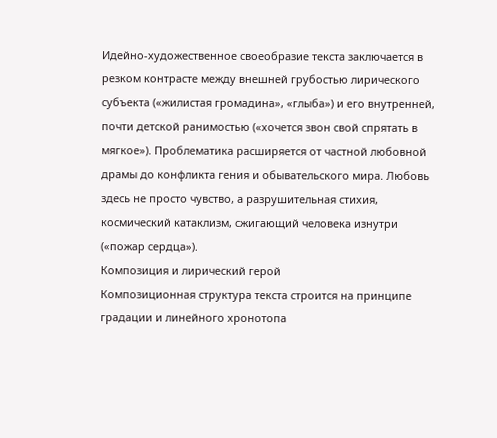Идейно-художественное своеобразие текста заключается в резком контрасте между внешней грубостью лирического субъекта («жилистая громадина», «глыба») и его внутренней, почти детской ранимостью («хочется звон свой спрятать в мягкое»). Проблематика расширяется от частной любовной драмы до конфликта гения и обывательского мира. Любовь здесь не просто чувство, а разрушительная стихия, космический катаклизм, сжигающий человека изнутри («пожар сердца»).
Композиция и лирический герой
Композиционная структура текста строится на принципе градации и линейного хронотопа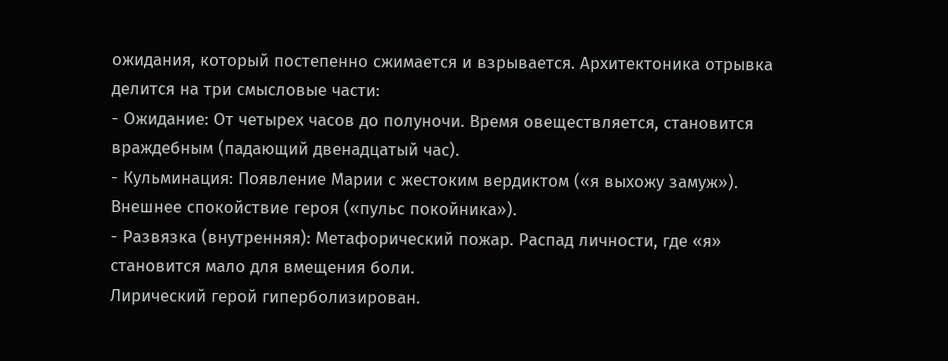ожидания, который постепенно сжимается и взрывается. Архитектоника отрывка делится на три смысловые части:
- Ожидание: От четырех часов до полуночи. Время овеществляется, становится враждебным (падающий двенадцатый час).
- Кульминация: Появление Марии с жестоким вердиктом («я выхожу замуж»). Внешнее спокойствие героя («пульс покойника»).
- Развязка (внутренняя): Метафорический пожар. Распад личности, где «я» становится мало для вмещения боли.
Лирический герой гиперболизирован.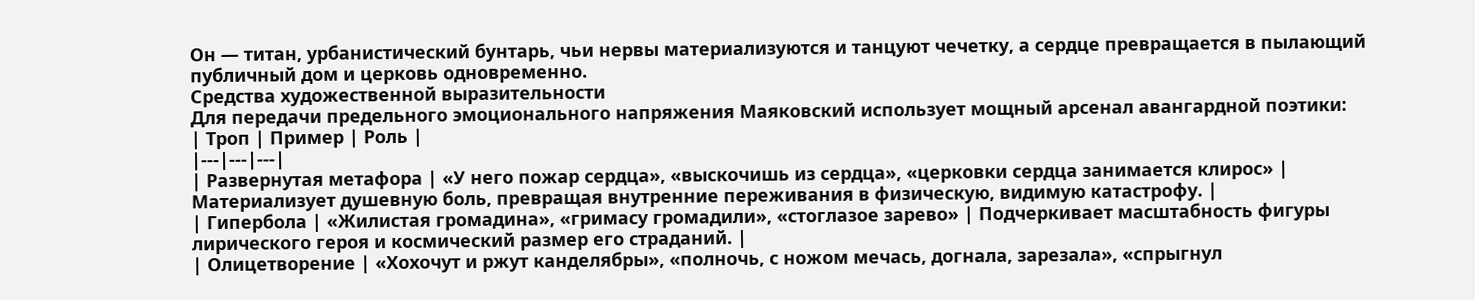Он — титан, урбанистический бунтарь, чьи нервы материализуются и танцуют чечетку, а сердце превращается в пылающий публичный дом и церковь одновременно.
Средства художественной выразительности
Для передачи предельного эмоционального напряжения Маяковский использует мощный арсенал авангардной поэтики:
| Троп | Пример | Роль |
|---|---|---|
| Развернутая метафора | «У него пожар сердца», «выскочишь из сердца», «церковки сердца занимается клирос» | Материализует душевную боль, превращая внутренние переживания в физическую, видимую катастрофу. |
| Гипербола | «Жилистая громадина», «гримасу громадили», «стоглазое зарево» | Подчеркивает масштабность фигуры лирического героя и космический размер его страданий. |
| Олицетворение | «Хохочут и ржут канделябры», «полночь, с ножом мечась, догнала, зарезала», «спрыгнул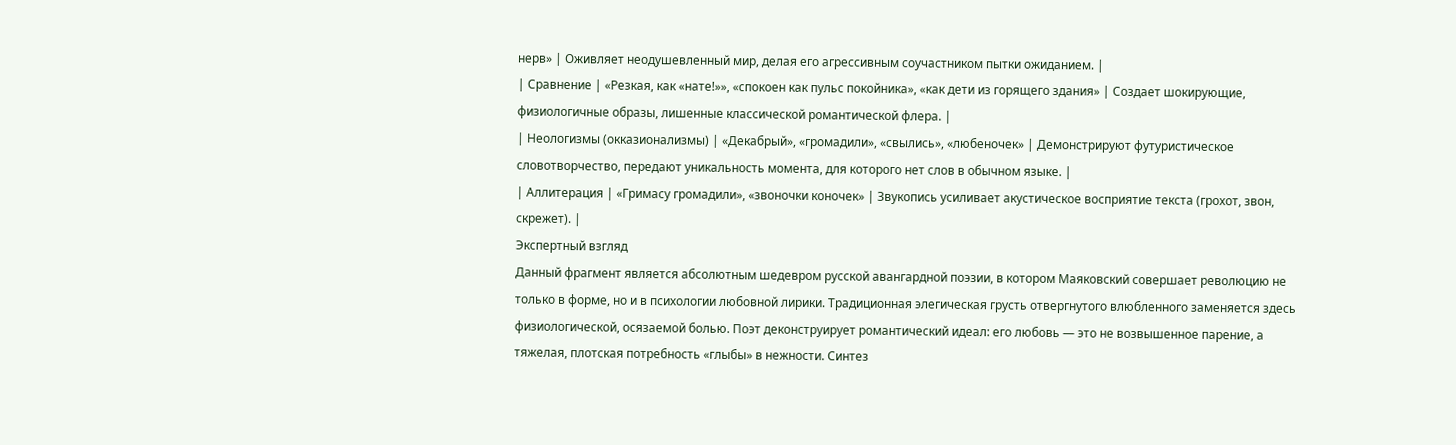нерв» | Оживляет неодушевленный мир, делая его агрессивным соучастником пытки ожиданием. |
| Сравнение | «Резкая, как «нате!»», «спокоен как пульс покойника», «как дети из горящего здания» | Создает шокирующие, физиологичные образы, лишенные классической романтической флера. |
| Неологизмы (окказионализмы) | «Декабрый», «громадили», «свылись», «любеночек» | Демонстрируют футуристическое словотворчество, передают уникальность момента, для которого нет слов в обычном языке. |
| Аллитерация | «Гримасу громадили», «звоночки коночек» | Звукопись усиливает акустическое восприятие текста (грохот, звон, скрежет). |
Экспертный взгляд
Данный фрагмент является абсолютным шедевром русской авангардной поэзии, в котором Маяковский совершает революцию не только в форме, но и в психологии любовной лирики. Традиционная элегическая грусть отвергнутого влюбленного заменяется здесь физиологической, осязаемой болью. Поэт деконструирует романтический идеал: его любовь — это не возвышенное парение, а тяжелая, плотская потребность «глыбы» в нежности. Синтез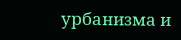урбанизма и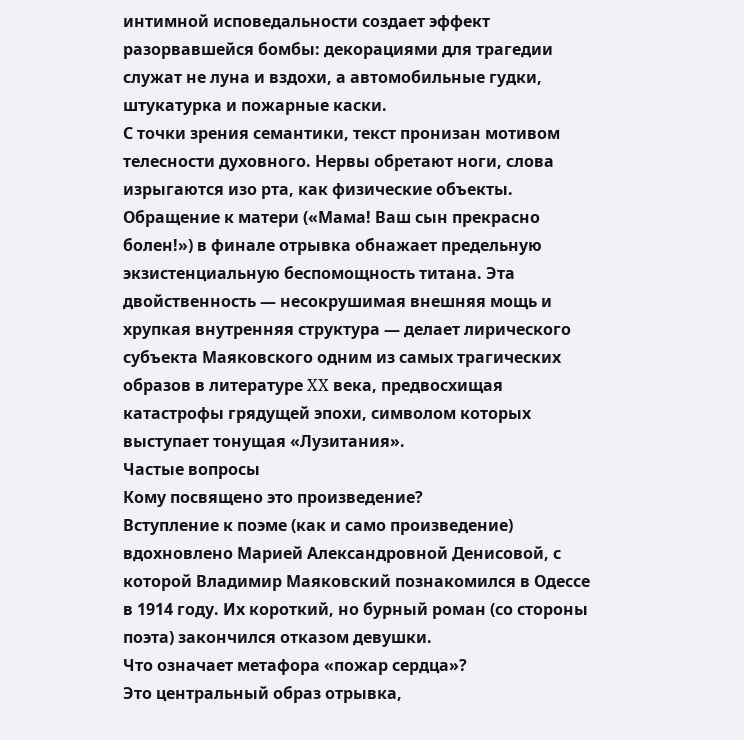интимной исповедальности создает эффект разорвавшейся бомбы: декорациями для трагедии служат не луна и вздохи, а автомобильные гудки, штукатурка и пожарные каски.
С точки зрения семантики, текст пронизан мотивом телесности духовного. Нервы обретают ноги, слова изрыгаются изо рта, как физические объекты. Обращение к матери («Мама! Ваш сын прекрасно болен!») в финале отрывка обнажает предельную экзистенциальную беспомощность титана. Эта двойственность — несокрушимая внешняя мощь и хрупкая внутренняя структура — делает лирического субъекта Маяковского одним из самых трагических образов в литературе XX века, предвосхищая катастрофы грядущей эпохи, символом которых выступает тонущая «Лузитания».
Частые вопросы
Кому посвящено это произведение?
Вступление к поэме (как и само произведение) вдохновлено Марией Александровной Денисовой, с которой Владимир Маяковский познакомился в Одессе в 1914 году. Их короткий, но бурный роман (со стороны поэта) закончился отказом девушки.
Что означает метафора «пожар сердца»?
Это центральный образ отрывка,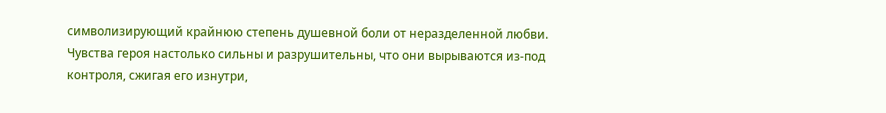символизирующий крайнюю степень душевной боли от неразделенной любви. Чувства героя настолько сильны и разрушительны, что они вырываются из-под контроля, сжигая его изнутри,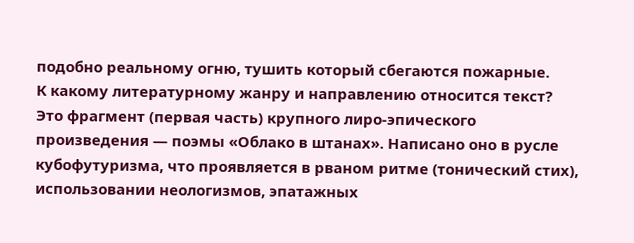подобно реальному огню, тушить который сбегаются пожарные.
К какому литературному жанру и направлению относится текст?
Это фрагмент (первая часть) крупного лиро-эпического произведения — поэмы «Облако в штанах». Написано оно в русле кубофутуризма, что проявляется в рваном ритме (тонический стих), использовании неологизмов, эпатажных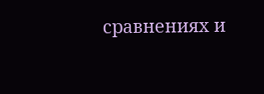сравнениях и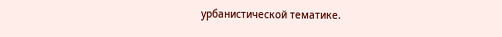урбанистической тематике.